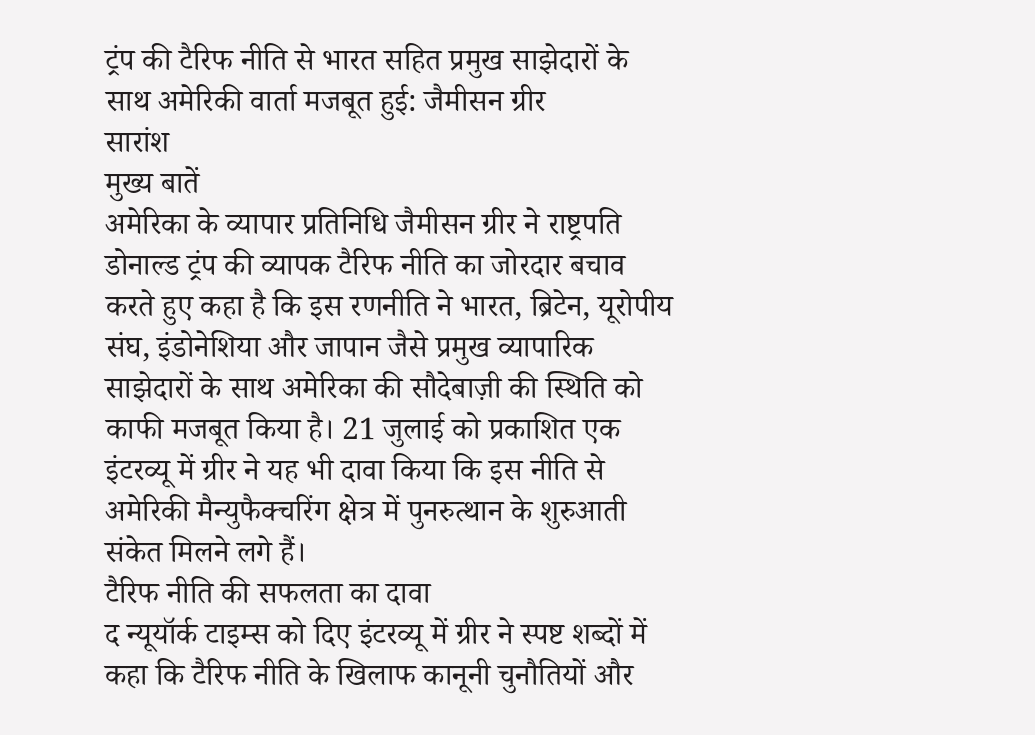ट्रंप की टैरिफ नीति से भारत सहित प्रमुख साझेदारों के साथ अमेरिकी वार्ता मजबूत हुई: जैमीसन ग्रीर
सारांश
मुख्य बातें
अमेरिका के व्यापार प्रतिनिधि जैमीसन ग्रीर ने राष्ट्रपति डोनाल्ड ट्रंप की व्यापक टैरिफ नीति का जोरदार बचाव करते हुए कहा है कि इस रणनीति ने भारत, ब्रिटेन, यूरोपीय संघ, इंडोनेशिया और जापान जैसे प्रमुख व्यापारिक साझेदारों के साथ अमेरिका की सौदेबाज़ी की स्थिति को काफी मजबूत किया है। 21 जुलाई को प्रकाशित एक इंटरव्यू में ग्रीर ने यह भी दावा किया कि इस नीति से अमेरिकी मैन्युफैक्चरिंग क्षेत्र में पुनरुत्थान के शुरुआती संकेत मिलने लगे हैं।
टैरिफ नीति की सफलता का दावा
द न्यूयॉर्क टाइम्स को दिए इंटरव्यू में ग्रीर ने स्पष्ट शब्दों में कहा कि टैरिफ नीति के खिलाफ कानूनी चुनौतियों और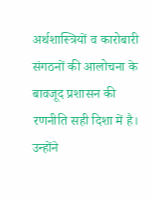अर्थशास्त्रियों व कारोबारी संगठनों की आलोचना के बावजूद प्रशासन की रणनीति सही दिशा में है। उन्होंने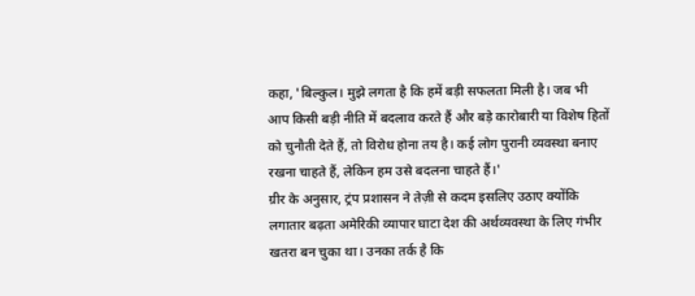कहा, 'बिल्कुल। मुझे लगता है कि हमें बड़ी सफलता मिली है। जब भी आप किसी बड़ी नीति में बदलाव करते हैं और बड़े कारोबारी या विशेष हितों को चुनौती देते हैं, तो विरोध होना तय है। कई लोग पुरानी व्यवस्था बनाए रखना चाहते हैं, लेकिन हम उसे बदलना चाहते हैं।'
ग्रीर के अनुसार, ट्रंप प्रशासन ने तेज़ी से कदम इसलिए उठाए क्योंकि लगातार बढ़ता अमेरिकी व्यापार घाटा देश की अर्थव्यवस्था के लिए गंभीर खतरा बन चुका था। उनका तर्क है कि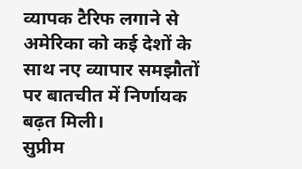व्यापक टैरिफ लगाने से अमेरिका को कई देशों के साथ नए व्यापार समझौतों पर बातचीत में निर्णायक बढ़त मिली।
सुप्रीम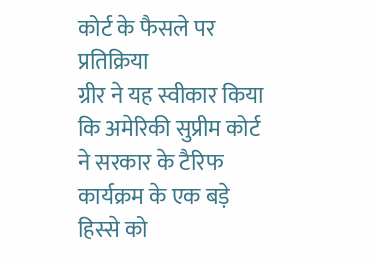कोर्ट के फैसले पर प्रतिक्रिया
ग्रीर ने यह स्वीकार किया कि अमेरिकी सुप्रीम कोर्ट ने सरकार के टैरिफ कार्यक्रम के एक बड़े हिस्से को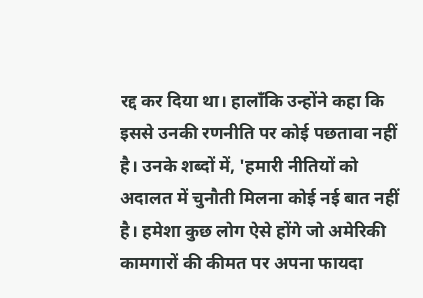रद्द कर दिया था। हालाँकि उन्होंने कहा कि इससे उनकी रणनीति पर कोई पछतावा नहीं है। उनके शब्दों में, 'हमारी नीतियों को अदालत में चुनौती मिलना कोई नई बात नहीं है। हमेशा कुछ लोग ऐसे होंगे जो अमेरिकी कामगारों की कीमत पर अपना फायदा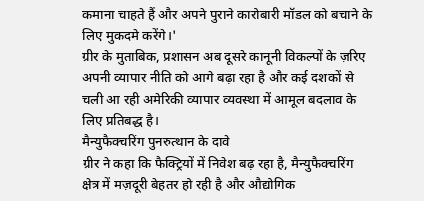कमाना चाहते हैं और अपने पुराने कारोबारी मॉडल को बचाने के लिए मुकदमे करेंगे।'
ग्रीर के मुताबिक, प्रशासन अब दूसरे कानूनी विकल्पों के ज़रिए अपनी व्यापार नीति को आगे बढ़ा रहा है और कई दशकों से चली आ रही अमेरिकी व्यापार व्यवस्था में आमूल बदलाव के लिए प्रतिबद्ध है।
मैन्युफैक्चरिंग पुनरुत्थान के दावे
ग्रीर ने कहा कि फैक्ट्रियों में निवेश बढ़ रहा है, मैन्युफैक्चरिंग क्षेत्र में मज़दूरी बेहतर हो रही है और औद्योगिक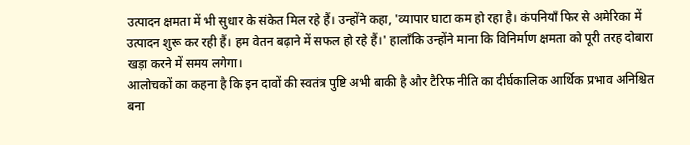उत्पादन क्षमता में भी सुधार के संकेत मिल रहे हैं। उन्होंने कहा, 'व्यापार घाटा कम हो रहा है। कंपनियाँ फिर से अमेरिका में उत्पादन शुरू कर रही हैं। हम वेतन बढ़ाने में सफल हो रहे हैं।' हालाँकि उन्होंने माना कि विनिर्माण क्षमता को पूरी तरह दोबारा खड़ा करने में समय लगेगा।
आलोचकों का कहना है कि इन दावों की स्वतंत्र पुष्टि अभी बाकी है और टैरिफ नीति का दीर्घकालिक आर्थिक प्रभाव अनिश्चित बना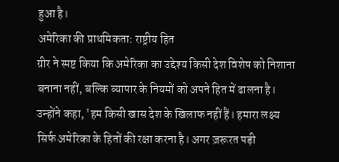हुआ है।
अमेरिका की प्राथमिकता: राष्ट्रीय हित
ग्रीर ने स्पष्ट किया कि अमेरिका का उद्देश्य किसी देश विशेष को निशाना बनाना नहीं, बल्कि व्यापार के नियमों को अपने हित में ढालना है। उन्होंने कहा, 'हम किसी खास देश के खिलाफ नहीं हैं। हमारा लक्ष्य सिर्फ अमेरिका के हितों की रक्षा करना है। अगर ज़रूरत पड़ी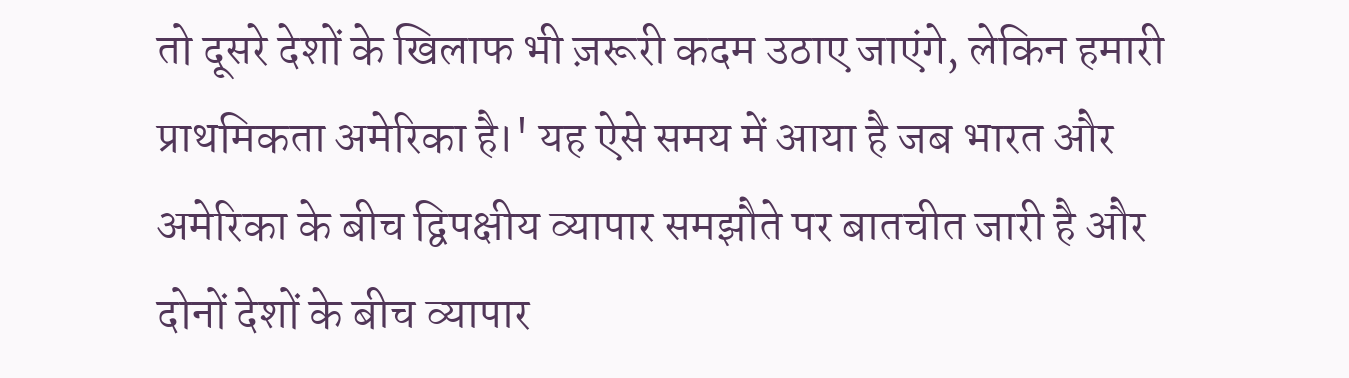तो दूसरे देशों के खिलाफ भी ज़रूरी कदम उठाए जाएंगे, लेकिन हमारी प्राथमिकता अमेरिका है।' यह ऐसे समय में आया है जब भारत और अमेरिका के बीच द्विपक्षीय व्यापार समझौते पर बातचीत जारी है और दोनों देशों के बीच व्यापार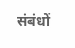संबंधों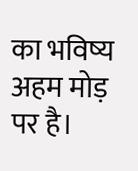का भविष्य अहम मोड़ पर है।